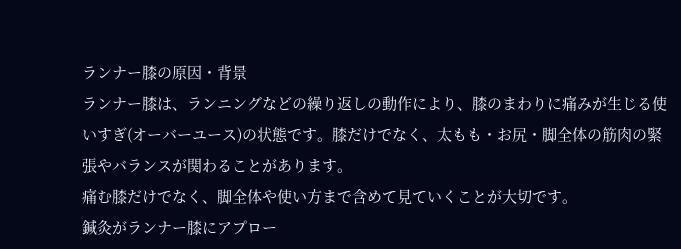ランナー膝の原因・背景
ランナー膝は、ランニングなどの繰り返しの動作により、膝のまわりに痛みが生じる使いすぎ(オーバーユース)の状態です。膝だけでなく、太もも・お尻・脚全体の筋肉の緊張やバランスが関わることがあります。
痛む膝だけでなく、脚全体や使い方まで含めて見ていくことが大切です。
鍼灸がランナー膝にアプロー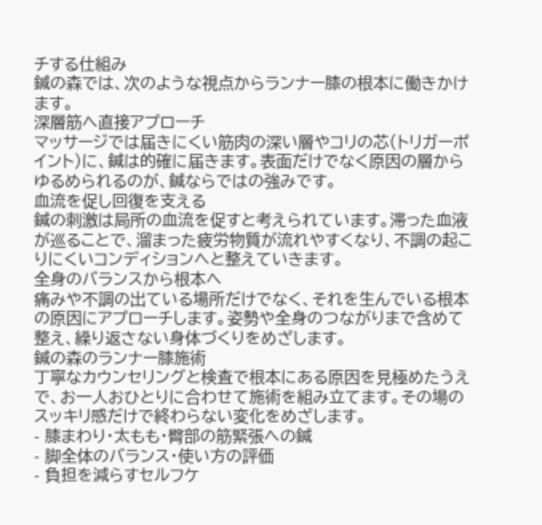チする仕組み
鍼の森では、次のような視点からランナー膝の根本に働きかけます。
深層筋へ直接アプローチ
マッサージでは届きにくい筋肉の深い層やコリの芯(トリガーポイント)に、鍼は的確に届きます。表面だけでなく原因の層からゆるめられるのが、鍼ならではの強みです。
血流を促し回復を支える
鍼の刺激は局所の血流を促すと考えられています。滞った血液が巡ることで、溜まった疲労物質が流れやすくなり、不調の起こりにくいコンディションへと整えていきます。
全身のバランスから根本へ
痛みや不調の出ている場所だけでなく、それを生んでいる根本の原因にアプローチします。姿勢や全身のつながりまで含めて整え、繰り返さない身体づくりをめざします。
鍼の森のランナー膝施術
丁寧なカウンセリングと検査で根本にある原因を見極めたうえで、お一人おひとりに合わせて施術を組み立てます。その場のスッキリ感だけで終わらない変化をめざします。
- 膝まわり・太もも・臀部の筋緊張への鍼
- 脚全体のバランス・使い方の評価
- 負担を減らすセルフケ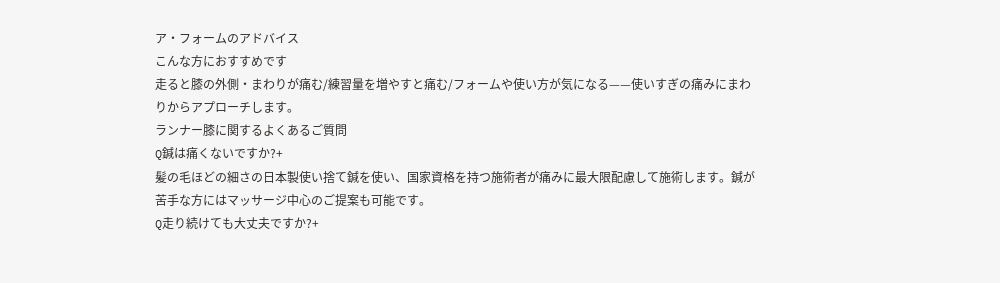ア・フォームのアドバイス
こんな方におすすめです
走ると膝の外側・まわりが痛む/練習量を増やすと痛む/フォームや使い方が気になる——使いすぎの痛みにまわりからアプローチします。
ランナー膝に関するよくあるご質問
Q鍼は痛くないですか?+
髪の毛ほどの細さの日本製使い捨て鍼を使い、国家資格を持つ施術者が痛みに最大限配慮して施術します。鍼が苦手な方にはマッサージ中心のご提案も可能です。
Q走り続けても大丈夫ですか?+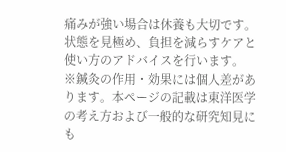痛みが強い場合は休養も大切です。状態を見極め、負担を減らすケアと使い方のアドバイスを行います。
※鍼灸の作用・効果には個人差があります。本ページの記載は東洋医学の考え方および一般的な研究知見にも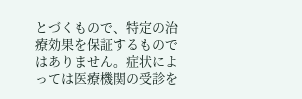とづくもので、特定の治療効果を保証するものではありません。症状によっては医療機関の受診を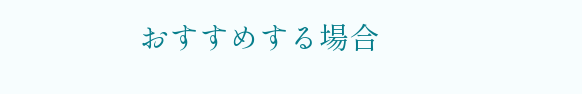おすすめする場合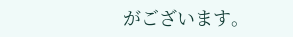がございます。